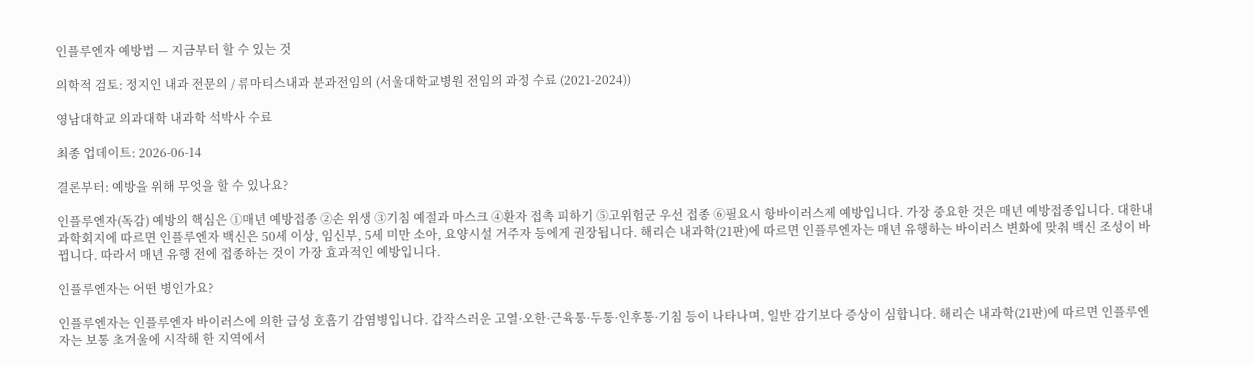인플루엔자 예방법 — 지금부터 할 수 있는 것

의학적 검토: 정지인 내과 전문의 / 류마티스내과 분과전임의 (서울대학교병원 전임의 과정 수료 (2021-2024))

영남대학교 의과대학 내과학 석박사 수료

최종 업데이트: 2026-06-14

결론부터: 예방을 위해 무엇을 할 수 있나요?

인플루엔자(독감) 예방의 핵심은 ①매년 예방접종 ②손 위생 ③기침 예절과 마스크 ④환자 접촉 피하기 ⑤고위험군 우선 접종 ⑥필요시 항바이러스제 예방입니다. 가장 중요한 것은 매년 예방접종입니다. 대한내과학회지에 따르면 인플루엔자 백신은 50세 이상, 임신부, 5세 미만 소아, 요양시설 거주자 등에게 권장됩니다. 해리슨 내과학(21판)에 따르면 인플루엔자는 매년 유행하는 바이러스 변화에 맞춰 백신 조성이 바뀝니다. 따라서 매년 유행 전에 접종하는 것이 가장 효과적인 예방입니다.

인플루엔자는 어떤 병인가요?

인플루엔자는 인플루엔자 바이러스에 의한 급성 호흡기 감염병입니다. 갑작스러운 고열·오한·근육통·두통·인후통·기침 등이 나타나며, 일반 감기보다 증상이 심합니다. 해리슨 내과학(21판)에 따르면 인플루엔자는 보통 초겨울에 시작해 한 지역에서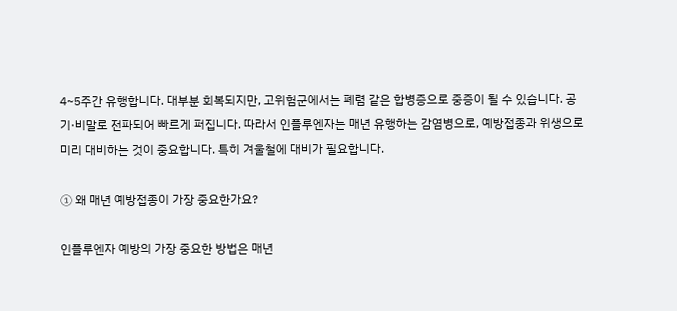4~5주간 유행합니다. 대부분 회복되지만, 고위험군에서는 폐렴 같은 합병증으로 중증이 될 수 있습니다. 공기·비말로 전파되어 빠르게 퍼집니다. 따라서 인플루엔자는 매년 유행하는 감염병으로, 예방접종과 위생으로 미리 대비하는 것이 중요합니다. 특히 겨울철에 대비가 필요합니다.

① 왜 매년 예방접종이 가장 중요한가요?

인플루엔자 예방의 가장 중요한 방법은 매년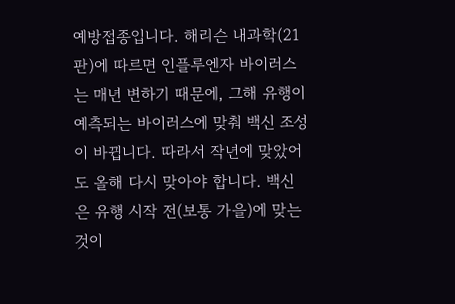예방접종입니다. 해리슨 내과학(21판)에 따르면 인플루엔자 바이러스는 매년 변하기 때문에, 그해 유행이 예측되는 바이러스에 맞춰 백신 조성이 바뀝니다. 따라서 작년에 맞았어도 올해 다시 맞아야 합니다. 백신은 유행 시작 전(보통 가을)에 맞는 것이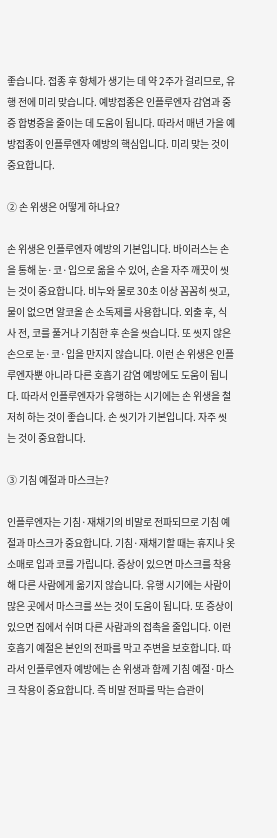좋습니다. 접종 후 항체가 생기는 데 약 2주가 걸리므로, 유행 전에 미리 맞습니다. 예방접종은 인플루엔자 감염과 중증 합병증을 줄이는 데 도움이 됩니다. 따라서 매년 가을 예방접종이 인플루엔자 예방의 핵심입니다. 미리 맞는 것이 중요합니다.

② 손 위생은 어떻게 하나요?

손 위생은 인플루엔자 예방의 기본입니다. 바이러스는 손을 통해 눈·코·입으로 옮을 수 있어, 손을 자주 깨끗이 씻는 것이 중요합니다. 비누와 물로 30초 이상 꼼꼼히 씻고, 물이 없으면 알코올 손 소독제를 사용합니다. 외출 후, 식사 전, 코를 풀거나 기침한 후 손을 씻습니다. 또 씻지 않은 손으로 눈·코·입을 만지지 않습니다. 이런 손 위생은 인플루엔자뿐 아니라 다른 호흡기 감염 예방에도 도움이 됩니다. 따라서 인플루엔자가 유행하는 시기에는 손 위생을 철저히 하는 것이 좋습니다. 손 씻기가 기본입니다. 자주 씻는 것이 중요합니다.

③ 기침 예절과 마스크는?

인플루엔자는 기침·재채기의 비말로 전파되므로 기침 예절과 마스크가 중요합니다. 기침·재채기할 때는 휴지나 옷소매로 입과 코를 가립니다. 증상이 있으면 마스크를 착용해 다른 사람에게 옮기지 않습니다. 유행 시기에는 사람이 많은 곳에서 마스크를 쓰는 것이 도움이 됩니다. 또 증상이 있으면 집에서 쉬며 다른 사람과의 접촉을 줄입니다. 이런 호흡기 예절은 본인의 전파를 막고 주변을 보호합니다. 따라서 인플루엔자 예방에는 손 위생과 함께 기침 예절·마스크 착용이 중요합니다. 즉 비말 전파를 막는 습관이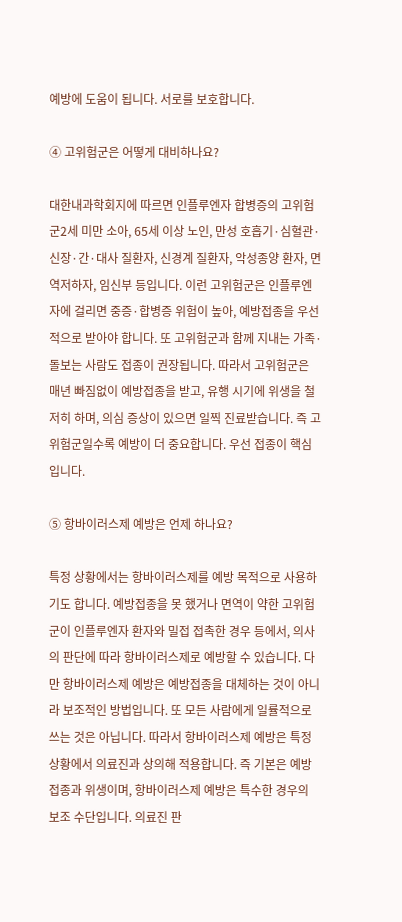예방에 도움이 됩니다. 서로를 보호합니다.

④ 고위험군은 어떻게 대비하나요?

대한내과학회지에 따르면 인플루엔자 합병증의 고위험군2세 미만 소아, 65세 이상 노인, 만성 호흡기·심혈관·신장·간·대사 질환자, 신경계 질환자, 악성종양 환자, 면역저하자, 임신부 등입니다. 이런 고위험군은 인플루엔자에 걸리면 중증·합병증 위험이 높아, 예방접종을 우선적으로 받아야 합니다. 또 고위험군과 함께 지내는 가족·돌보는 사람도 접종이 권장됩니다. 따라서 고위험군은 매년 빠짐없이 예방접종을 받고, 유행 시기에 위생을 철저히 하며, 의심 증상이 있으면 일찍 진료받습니다. 즉 고위험군일수록 예방이 더 중요합니다. 우선 접종이 핵심입니다.

⑤ 항바이러스제 예방은 언제 하나요?

특정 상황에서는 항바이러스제를 예방 목적으로 사용하기도 합니다. 예방접종을 못 했거나 면역이 약한 고위험군이 인플루엔자 환자와 밀접 접촉한 경우 등에서, 의사의 판단에 따라 항바이러스제로 예방할 수 있습니다. 다만 항바이러스제 예방은 예방접종을 대체하는 것이 아니라 보조적인 방법입니다. 또 모든 사람에게 일률적으로 쓰는 것은 아닙니다. 따라서 항바이러스제 예방은 특정 상황에서 의료진과 상의해 적용합니다. 즉 기본은 예방접종과 위생이며, 항바이러스제 예방은 특수한 경우의 보조 수단입니다. 의료진 판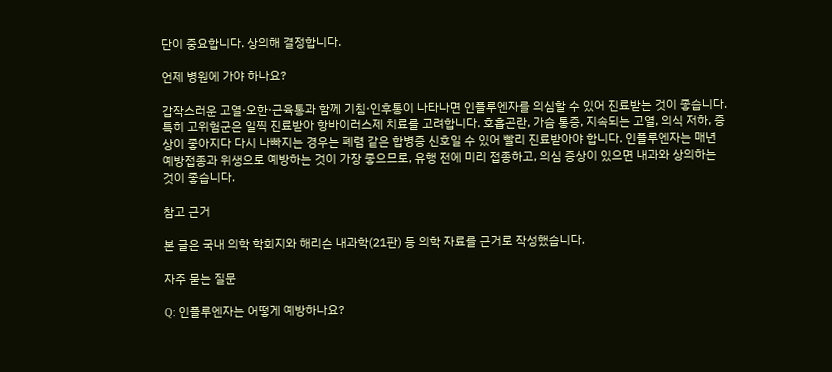단이 중요합니다. 상의해 결정합니다.

언제 병원에 가야 하나요?

갑작스러운 고열·오한·근육통과 함께 기침·인후통이 나타나면 인플루엔자를 의심할 수 있어 진료받는 것이 좋습니다. 특히 고위험군은 일찍 진료받아 항바이러스제 치료를 고려합니다. 호흡곤란, 가슴 통증, 지속되는 고열, 의식 저하, 증상이 좋아지다 다시 나빠지는 경우는 폐렴 같은 합병증 신호일 수 있어 빨리 진료받아야 합니다. 인플루엔자는 매년 예방접종과 위생으로 예방하는 것이 가장 좋으므로, 유행 전에 미리 접종하고, 의심 증상이 있으면 내과와 상의하는 것이 좋습니다.

참고 근거

본 글은 국내 의학 학회지와 해리슨 내과학(21판) 등 의학 자료를 근거로 작성했습니다.

자주 묻는 질문

Q: 인플루엔자는 어떻게 예방하나요?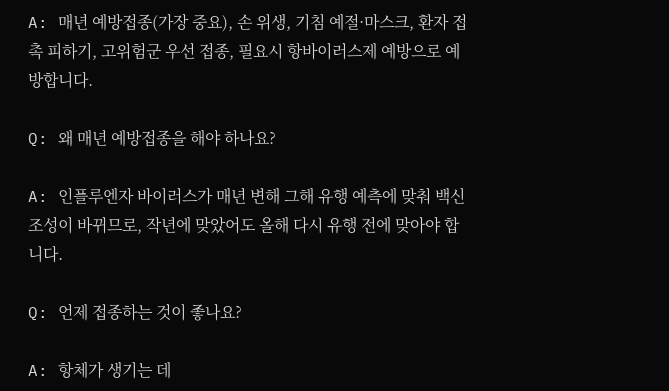A: 매년 예방접종(가장 중요), 손 위생, 기침 예절·마스크, 환자 접촉 피하기, 고위험군 우선 접종, 필요시 항바이러스제 예방으로 예방합니다.

Q: 왜 매년 예방접종을 해야 하나요?

A: 인플루엔자 바이러스가 매년 변해 그해 유행 예측에 맞춰 백신 조성이 바뀌므로, 작년에 맞았어도 올해 다시 유행 전에 맞아야 합니다.

Q: 언제 접종하는 것이 좋나요?

A: 항체가 생기는 데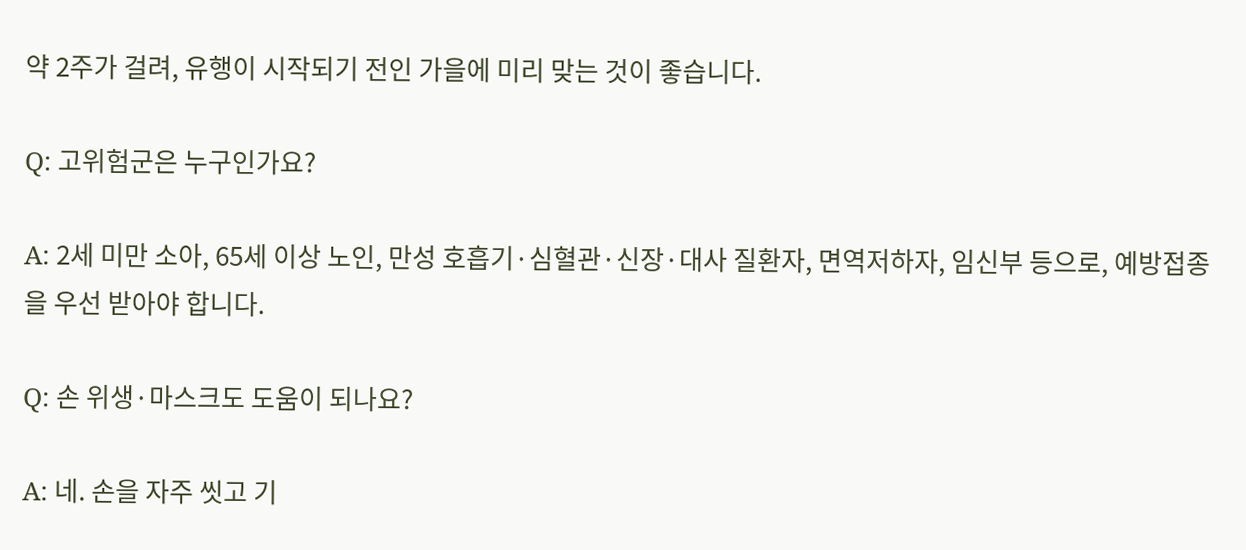약 2주가 걸려, 유행이 시작되기 전인 가을에 미리 맞는 것이 좋습니다.

Q: 고위험군은 누구인가요?

A: 2세 미만 소아, 65세 이상 노인, 만성 호흡기·심혈관·신장·대사 질환자, 면역저하자, 임신부 등으로, 예방접종을 우선 받아야 합니다.

Q: 손 위생·마스크도 도움이 되나요?

A: 네. 손을 자주 씻고 기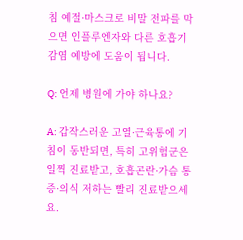침 예절·마스크로 비말 전파를 막으면 인플루엔자와 다른 호흡기 감염 예방에 도움이 됩니다.

Q: 언제 병원에 가야 하나요?

A: 갑작스러운 고열·근육통에 기침이 동반되면, 특히 고위험군은 일찍 진료받고, 호흡곤란·가슴 통증·의식 저하는 빨리 진료받으세요.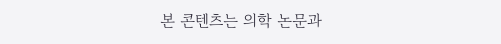본 콘텐츠는 의학 논문과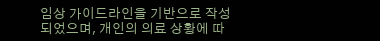임상 가이드라인을 기반으로 작성되었으며, 개인의 의료 상황에 따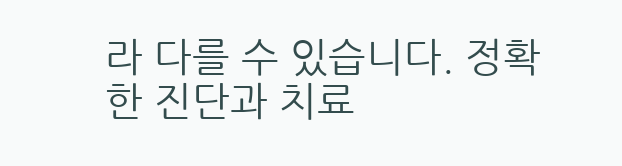라 다를 수 있습니다. 정확한 진단과 치료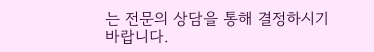는 전문의 상담을 통해 결정하시기 바랍니다.